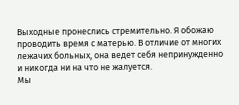Выходные пронеслись стремительно. Я обожаю проводить время с матерью. В отличие от многих лежачих больных, она ведет себя непринужденно и никогда ни на что не жалуется.
Мы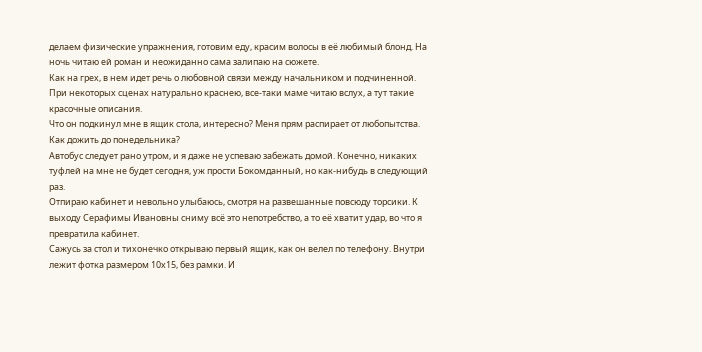делаем физические упражнения, готовим еду, красим волосы в её любимый блонд. На ночь читаю ей роман и неожиданно сама залипаю на сюжете.
Как на грех, в нем идет речь о любовной связи между начальником и подчиненной. При некоторых сценах натурально краснею, все-таки маме читаю вслух, а тут такие красочные описания.
Что он подкинул мне в ящик стола, интересно? Меня прям распирает от любопытства. Как дожить до понедельника?
Автобус следует рано утром, и я даже не успеваю забежать домой. Конечно, никаких туфлей на мне не будет сегодня, уж прости Бокомданный, но как-нибудь в следующий раз.
Отпираю кабинет и невольно улыбаюсь, смотря на развешанные повсюду торсики. К выходу Серафимы Ивановны сниму всё это непотребство, а то её хватит удар, во что я превратила кабинет.
Сажусь за стол и тихонечко открываю первый ящик, как он велел по телефону. Внутри лежит фотка размером 10х15, без рамки. И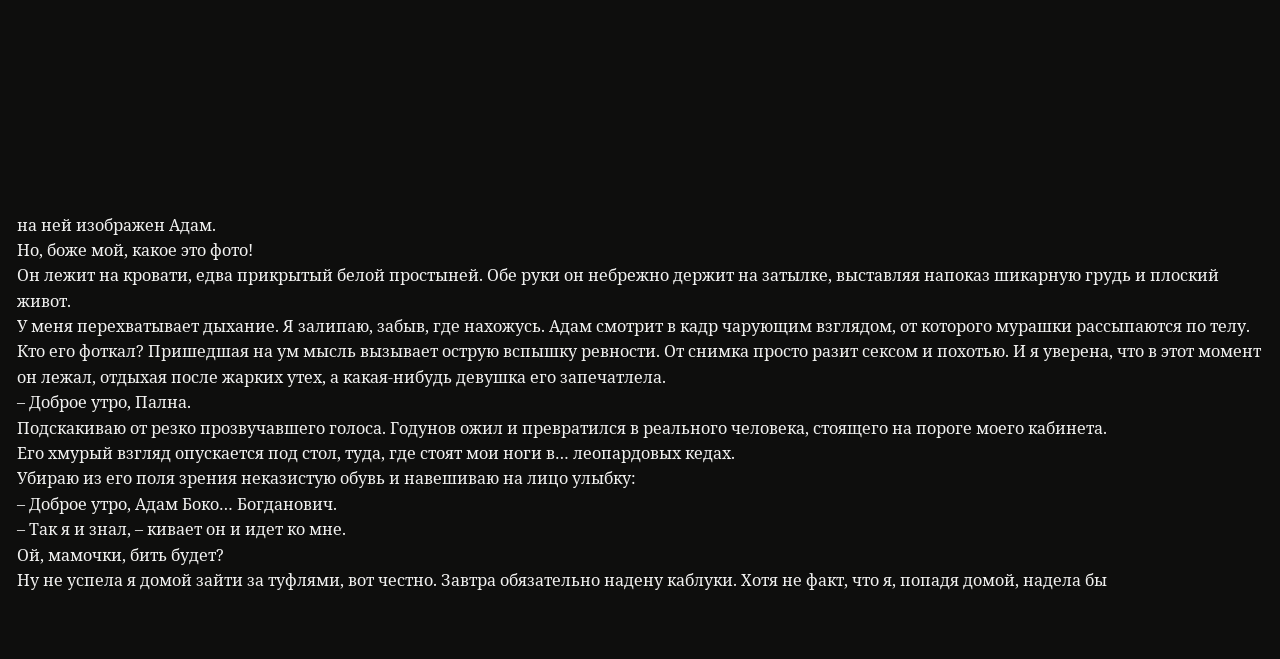на ней изображен Адам.
Но, боже мой, какое это фото!
Он лежит на кровати, едва прикрытый белой простыней. Обе руки он небрежно держит на затылке, выставляя напоказ шикарную грудь и плоский живот.
У меня перехватывает дыхание. Я залипаю, забыв, где нахожусь. Адам смотрит в кадр чарующим взглядом, от которого мурашки рассыпаются по телу.
Кто его фоткал? Пришедшая на ум мысль вызывает острую вспышку ревности. От снимка просто разит сексом и похотью. И я уверена, что в этот момент он лежал, отдыхая после жарких утех, а какая-нибудь девушка его запечатлела.
– Доброе утро, Пална.
Подскакиваю от резко прозвучавшего голоса. Годунов ожил и превратился в реального человека, стоящего на пороге моего кабинета.
Его хмурый взгляд опускается под стол, туда, где стоят мои ноги в… леопардовых кедах.
Убираю из его поля зрения неказистую обувь и навешиваю на лицо улыбку:
– Доброе утро, Адам Боко… Богданович.
– Так я и знал, – кивает он и идет ко мне.
Ой, мамочки, бить будет?
Ну не успела я домой зайти за туфлями, вот честно. Завтра обязательно надену каблуки. Хотя не факт, что я, попадя домой, надела бы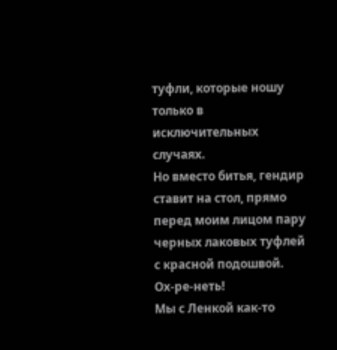туфли, которые ношу только в исключительных случаях.
Но вместо битья, гендир ставит на стол, прямо перед моим лицом пару черных лаковых туфлей с красной подошвой.
Ох-ре-неть!
Мы с Ленкой как-то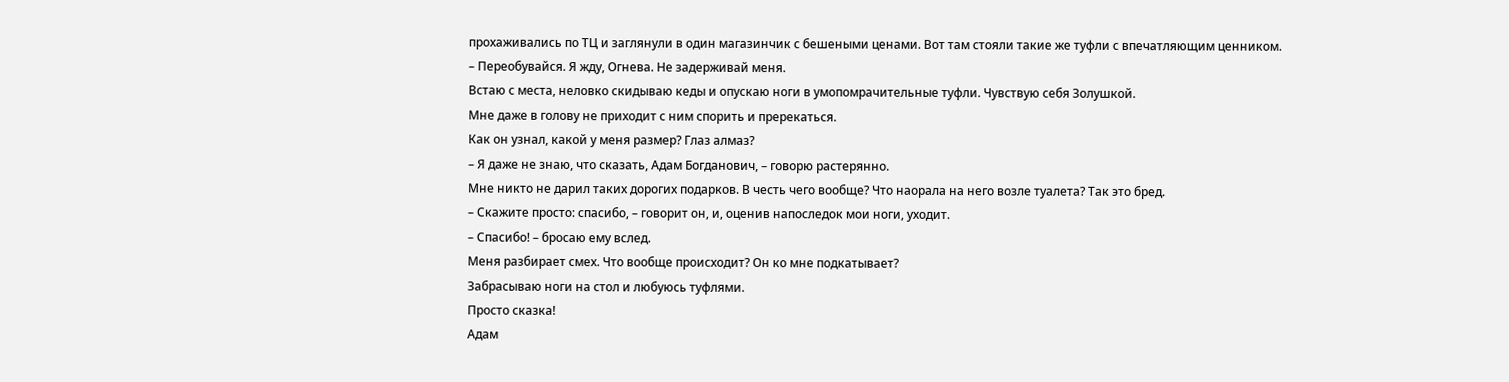прохаживались по ТЦ и заглянули в один магазинчик с бешеными ценами. Вот там стояли такие же туфли с впечатляющим ценником.
– Переобувайся. Я жду, Огнева. Не задерживай меня.
Встаю с места, неловко скидываю кеды и опускаю ноги в умопомрачительные туфли. Чувствую себя Золушкой.
Мне даже в голову не приходит с ним спорить и пререкаться.
Как он узнал, какой у меня размер? Глаз алмаз?
– Я даже не знаю, что сказать, Адам Богданович, – говорю растерянно.
Мне никто не дарил таких дорогих подарков. В честь чего вообще? Что наорала на него возле туалета? Так это бред.
– Скажите просто: спасибо, – говорит он, и, оценив напоследок мои ноги, уходит.
– Спасибо! – бросаю ему вслед.
Меня разбирает смех. Что вообще происходит? Он ко мне подкатывает?
Забрасываю ноги на стол и любуюсь туфлями.
Просто сказка!
Адам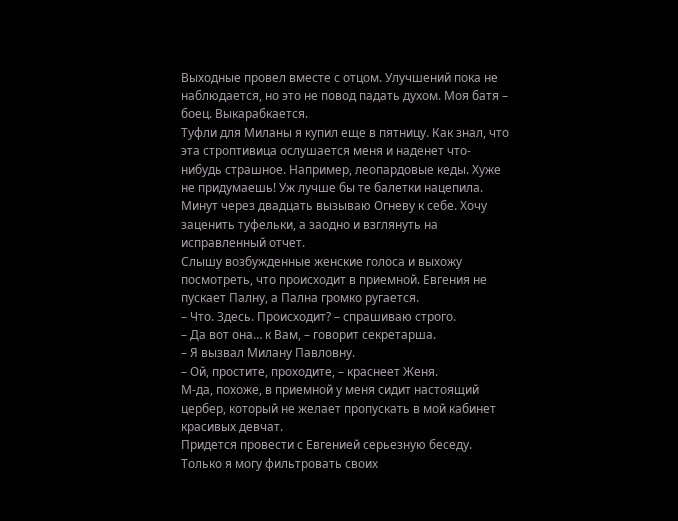Выходные провел вместе с отцом. Улучшений пока не наблюдается, но это не повод падать духом. Моя батя – боец. Выкарабкается.
Туфли для Миланы я купил еще в пятницу. Как знал, что эта строптивица ослушается меня и наденет что-нибудь страшное. Например, леопардовые кеды. Хуже не придумаешь! Уж лучше бы те балетки нацепила.
Минут через двадцать вызываю Огневу к себе. Хочу заценить туфельки, а заодно и взглянуть на исправленный отчет.
Слышу возбужденные женские голоса и выхожу посмотреть, что происходит в приемной. Евгения не пускает Палну, а Пална громко ругается.
– Что. Здесь. Происходит? – спрашиваю строго.
– Да вот она… к Вам, – говорит секретарша.
– Я вызвал Милану Павловну.
– Ой, простите, проходите, – краснеет Женя.
М-да, похоже, в приемной у меня сидит настоящий цербер, который не желает пропускать в мой кабинет красивых девчат.
Придется провести с Евгенией серьезную беседу. Только я могу фильтровать своих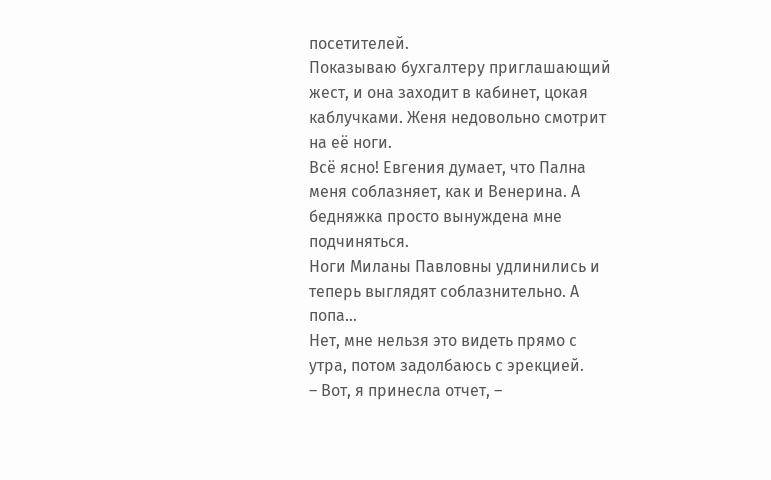посетителей.
Показываю бухгалтеру приглашающий жест, и она заходит в кабинет, цокая каблучками. Женя недовольно смотрит на её ноги.
Всё ясно! Евгения думает, что Пална меня соблазняет, как и Венерина. А бедняжка просто вынуждена мне подчиняться.
Ноги Миланы Павловны удлинились и теперь выглядят соблазнительно. А попа…
Нет, мне нельзя это видеть прямо с утра, потом задолбаюсь с эрекцией.
– Вот, я принесла отчет, –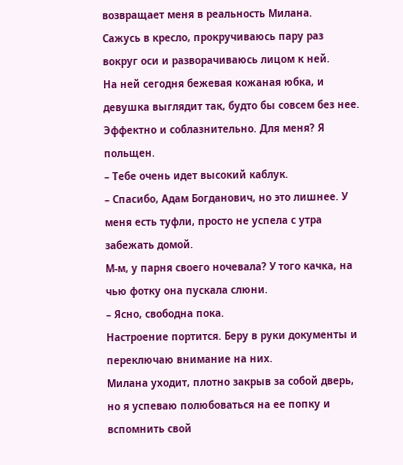возвращает меня в реальность Милана.
Сажусь в кресло, прокручиваюсь пару раз вокруг оси и разворачиваюсь лицом к ней.
На ней сегодня бежевая кожаная юбка, и девушка выглядит так, будто бы совсем без нее. Эффектно и соблазнительно. Для меня? Я польщен.
– Тебе очень идет высокий каблук.
– Спасибо, Адам Богданович, но это лишнее. У меня есть туфли, просто не успела с утра забежать домой.
М-м, у парня своего ночевала? У того качка, на чью фотку она пускала слюни.
– Ясно, свободна пока.
Настроение портится. Беру в руки документы и переключаю внимание на них.
Милана уходит, плотно закрыв за собой дверь, но я успеваю полюбоваться на ее попку и вспомнить свой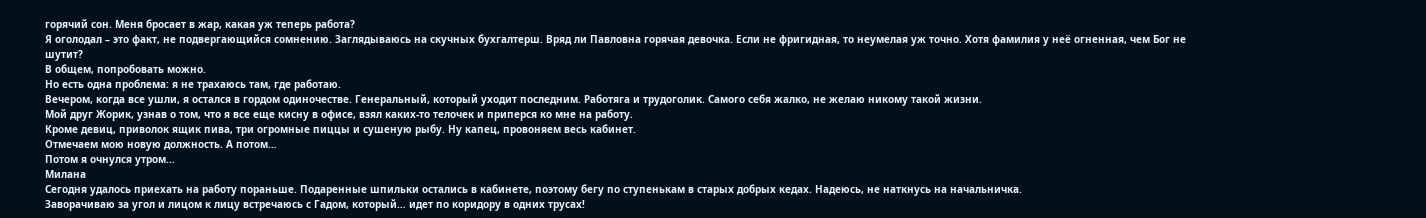горячий сон. Меня бросает в жар, какая уж теперь работа?
Я оголодал – это факт, не подвергающийся сомнению. Заглядываюсь на скучных бухгалтерш. Вряд ли Павловна горячая девочка. Если не фригидная, то неумелая уж точно. Хотя фамилия у неё огненная, чем Бог не шутит?
В общем, попробовать можно.
Но есть одна проблема: я не трахаюсь там, где работаю.
Вечером, когда все ушли, я остался в гордом одиночестве. Генеральный, который уходит последним. Работяга и трудоголик. Самого себя жалко, не желаю никому такой жизни.
Мой друг Жорик, узнав о том, что я все еще кисну в офисе, взял каких-то телочек и приперся ко мне на работу.
Кроме девиц, приволок ящик пива, три огромные пиццы и сушеную рыбу. Ну капец, провоняем весь кабинет.
Отмечаем мою новую должность. А потом…
Потом я очнулся утром…
Милана
Сегодня удалось приехать на работу пораньше. Подаренные шпильки остались в кабинете, поэтому бегу по ступенькам в старых добрых кедах. Надеюсь, не наткнусь на начальничка.
Заворачиваю за угол и лицом к лицу встречаюсь с Гадом, который… идет по коридору в одних трусах!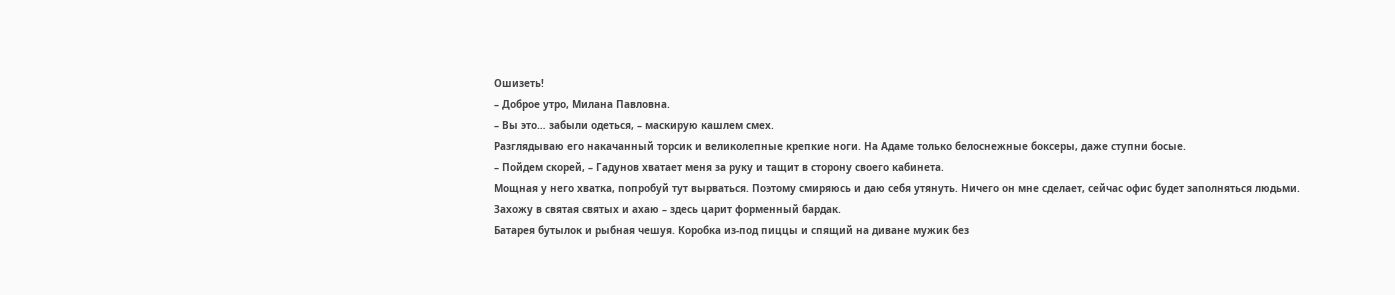Ошизеть!
– Доброе утро, Милана Павловна.
– Вы это… забыли одеться, – маскирую кашлем смех.
Разглядываю его накачанный торсик и великолепные крепкие ноги. На Адаме только белоснежные боксеры, даже ступни босые.
– Пойдем скорей, – Гадунов хватает меня за руку и тащит в сторону своего кабинета.
Мощная у него хватка, попробуй тут вырваться. Поэтому смиряюсь и даю себя утянуть. Ничего он мне сделает, сейчас офис будет заполняться людьми.
Захожу в святая святых и ахаю – здесь царит форменный бардак.
Батарея бутылок и рыбная чешуя. Коробка из-под пиццы и спящий на диване мужик без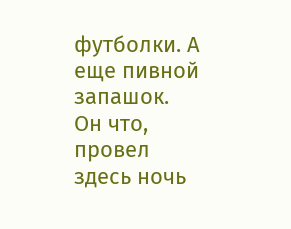футболки. А еще пивной запашок.
Он что, провел здесь ночь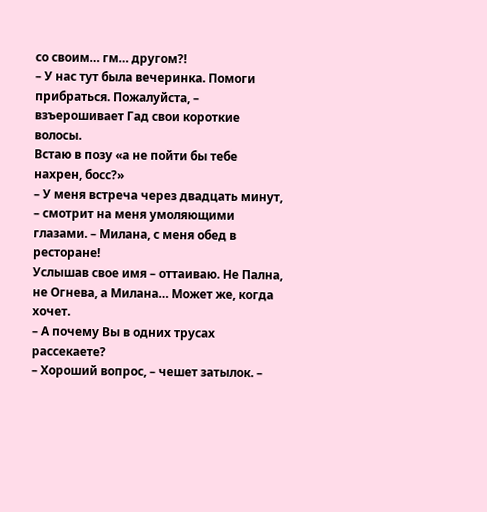со своим… гм… другом?!
– У нас тут была вечеринка. Помоги прибраться. Пожалуйста, – взъерошивает Гад свои короткие волосы.
Встаю в позу «а не пойти бы тебе нахрен, босс?»
– У меня встреча через двадцать минут, – смотрит на меня умоляющими глазами. – Милана, с меня обед в ресторане!
Услышав свое имя – оттаиваю. Не Пална, не Огнева, а Милана… Может же, когда хочет.
– А почему Вы в одних трусах рассекаете?
– Хороший вопрос, – чешет затылок. –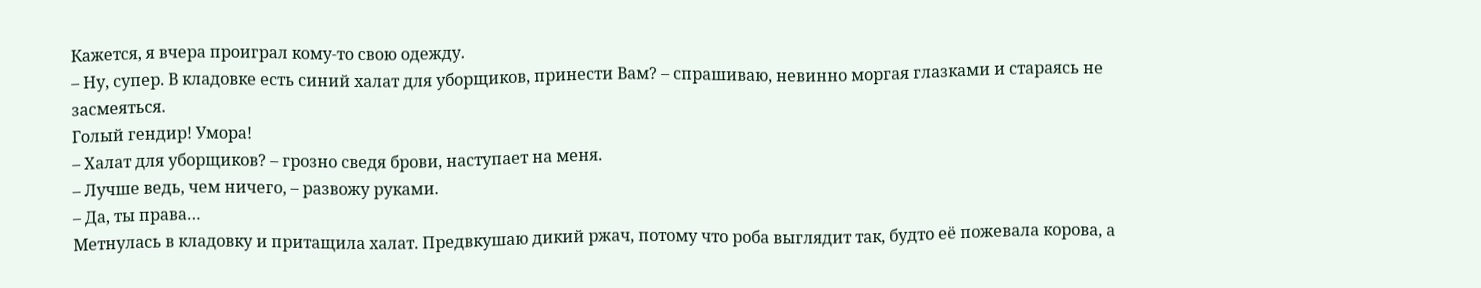Кажется, я вчера проиграл кому-то свою одежду.
– Ну, супер. В кладовке есть синий халат для уборщиков, принести Вам? – спрашиваю, невинно моргая глазками и стараясь не засмеяться.
Голый гендир! Умора!
– Халат для уборщиков? – грозно сведя брови, наступает на меня.
– Лучше ведь, чем ничего, – развожу руками.
– Да, ты права…
Метнулась в кладовку и притащила халат. Предвкушаю дикий ржач, потому что роба выглядит так, будто её пожевала корова, а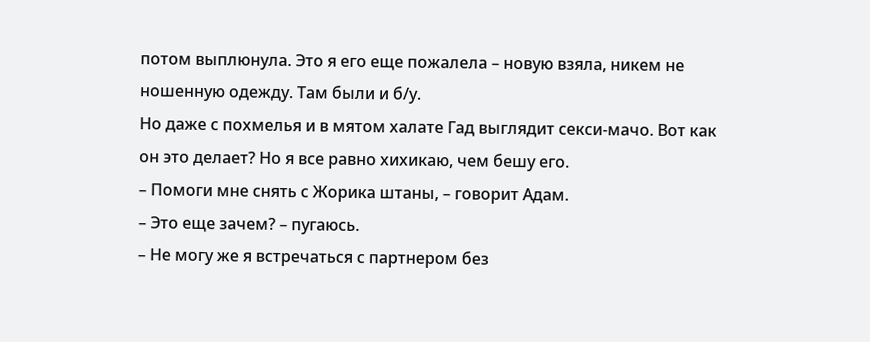потом выплюнула. Это я его еще пожалела – новую взяла, никем не ношенную одежду. Там были и б/у.
Но даже с похмелья и в мятом халате Гад выглядит секси-мачо. Вот как он это делает? Но я все равно хихикаю, чем бешу его.
– Помоги мне снять с Жорика штаны, – говорит Адам.
– Это еще зачем? – пугаюсь.
– Не могу же я встречаться с партнером без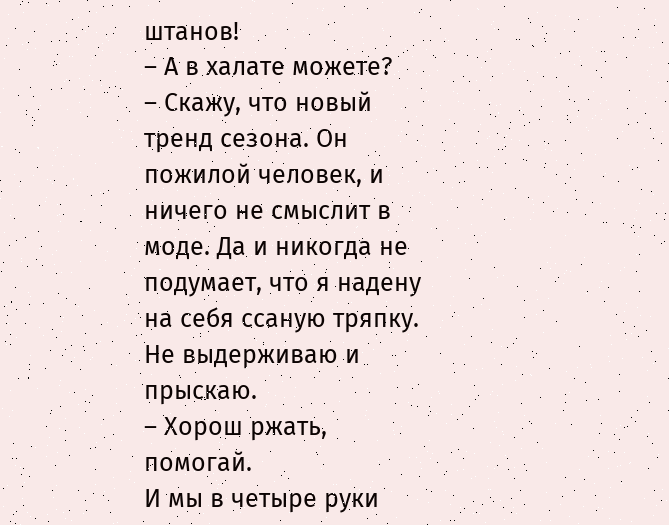штанов!
– А в халате можете?
– Скажу, что новый тренд сезона. Он пожилой человек, и ничего не смыслит в моде. Да и никогда не подумает, что я надену на себя ссаную тряпку.
Не выдерживаю и прыскаю.
– Хорош ржать, помогай.
И мы в четыре руки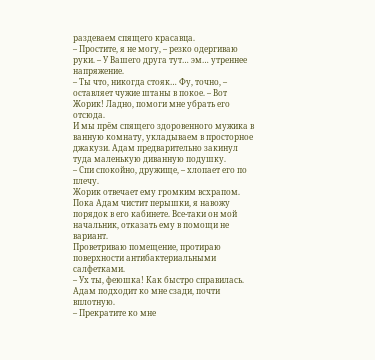раздеваем спящего красавца.
– Простите, я не могу, – резко одергиваю руки. – У Вашего друга тут… эм… утреннее напряжение.
– Ты что, никогда стояк… Фу, точно, – оставляет чужие штаны в покое. – Вот Жорик! Ладно, помоги мне убрать его отсюда.
И мы прём спящего здоровенного мужика в ванную комнату, укладываем в просторное джакузи. Адам предварительно закинул туда маленькую диванную подушку.
– Спи спокойно, дружище, – хлопает его по плечу.
Жорик отвечает ему громким всхрапом.
Пока Адам чистит перышки, я навожу порядок в его кабинете. Все-таки он мой начальник, отказать ему в помощи не вариант.
Проветриваю помещение, протираю поверхности антибактериальными салфетками.
– Ух ты, феюшка! Как быстро справилась.
Адам подходит ко мне сзади, почти вплотную.
– Прекратите ко мне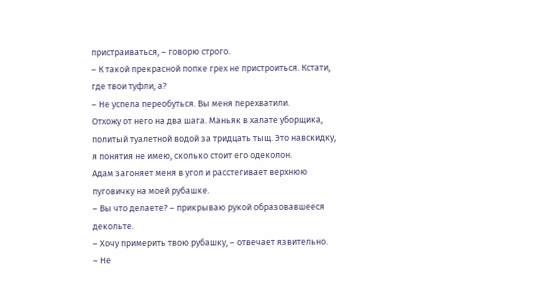пристраиваться, – говорю строго.
– К такой прекрасной попке грех не пристроиться. Кстати, где твои туфли, а?
– Не успела переобуться. Вы меня перехватили.
Отхожу от него на два шага. Маньяк в халате уборщика, политый туалетной водой за тридцать тыщ. Это навскидку, я понятия не имею, сколько стоит его одеколон.
Адам загоняет меня в угол и расстегивает верхнюю пуговичку на моей рубашке.
– Вы что делаете? – прикрываю рукой образовавшееся декольте.
– Хочу примерить твою рубашку, – отвечает язвительно.
– Не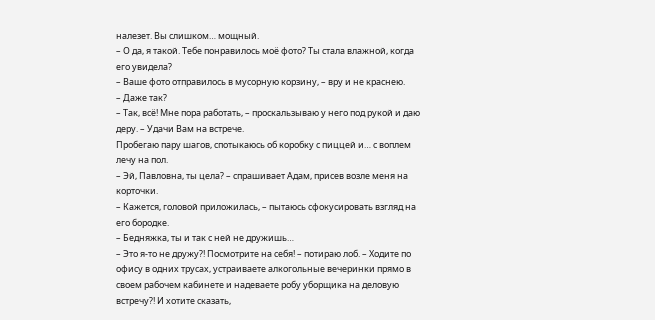налезет. Вы слишком… мощный.
– О да, я такой. Тебе понравилось моё фото? Ты стала влажной, когда его увидела?
– Ваше фото отправилось в мусорную корзину, – вру и не краснею.
– Даже так?
– Так, всё! Мне пора работать, – проскальзываю у него под рукой и даю деру. – Удачи Вам на встрече.
Пробегаю пару шагов, спотыкаюсь об коробку с пиццей и… с воплем лечу на пол.
– Эй, Павловна, ты цела? – спрашивает Адам, присев возле меня на корточки.
– Кажется, головой приложилась, – пытаюсь сфокусировать взгляд на его бородке.
– Бедняжка, ты и так с ней не дружишь…
– Это я-то не дружу?! Посмотрите на себя! – потираю лоб. – Ходите по офису в одних трусах, устраиваете алкогольные вечеринки прямо в своем рабочем кабинете и надеваете робу уборщика на деловую встречу?! И хотите сказать,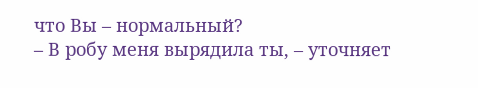что Вы – нормальный?
– В робу меня вырядила ты, – уточняет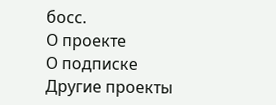босс.
О проекте
О подписке
Другие проекты